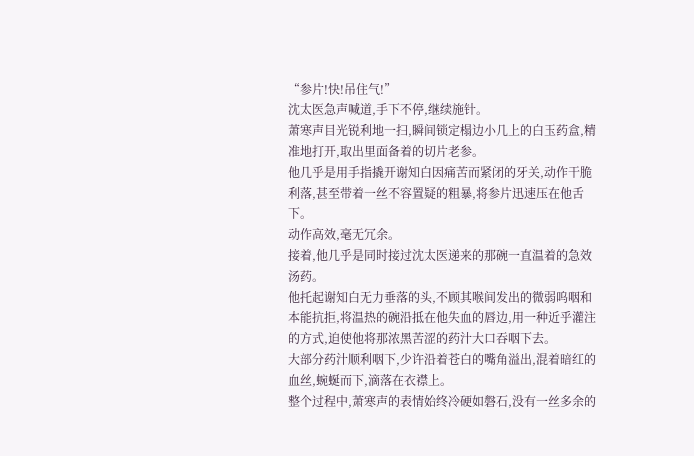“参片!快!吊住气!”
沈太医急声喊道,手下不停,继续施针。
萧寒声目光锐利地一扫,瞬间锁定榻边小几上的白玉药盒,精准地打开,取出里面备着的切片老参。
他几乎是用手指撬开谢知白因痛苦而紧闭的牙关,动作干脆利落,甚至带着一丝不容置疑的粗暴,将参片迅速压在他舌下。
动作高效,毫无冗余。
接着,他几乎是同时接过沈太医递来的那碗一直温着的急效汤药。
他托起谢知白无力垂落的头,不顾其喉间发出的微弱呜咽和本能抗拒,将温热的碗沿抵在他失血的唇边,用一种近乎灌注的方式,迫使他将那浓黑苦涩的药汁大口吞咽下去。
大部分药汁顺利咽下,少许沿着苍白的嘴角溢出,混着暗红的血丝,蜿蜒而下,滴落在衣襟上。
整个过程中,萧寒声的表情始终冷硬如磐石,没有一丝多余的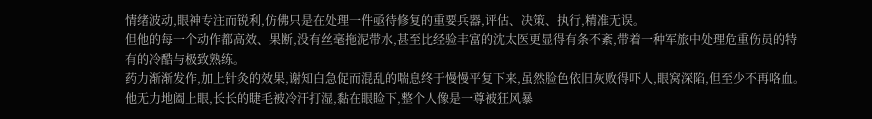情绪波动,眼神专注而锐利,仿佛只是在处理一件亟待修复的重要兵器,评估、决策、执行,精准无误。
但他的每一个动作都高效、果断,没有丝毫拖泥带水,甚至比经验丰富的沈太医更显得有条不紊,带着一种军旅中处理危重伤员的特有的冷酷与极致熟练。
药力渐渐发作,加上针灸的效果,谢知白急促而混乱的喘息终于慢慢平复下来,虽然脸色依旧灰败得吓人,眼窝深陷,但至少不再咯血。
他无力地阖上眼,长长的睫毛被冷汗打湿,黏在眼睑下,整个人像是一尊被狂风暴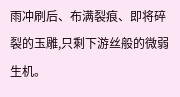雨冲刷后、布满裂痕、即将碎裂的玉雕,只剩下游丝般的微弱生机。